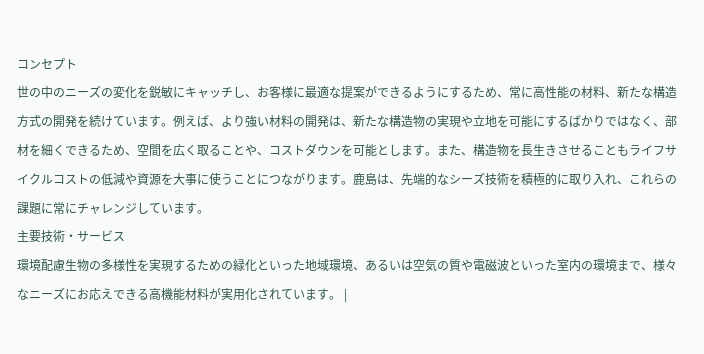コンセプト
世の中のニーズの変化を鋭敏にキャッチし、お客様に最適な提案ができるようにするため、常に高性能の材料、新たな構造方式の開発を続けています。例えば、より強い材料の開発は、新たな構造物の実現や立地を可能にするばかりではなく、部材を細くできるため、空間を広く取ることや、コストダウンを可能とします。また、構造物を長生きさせることもライフサイクルコストの低減や資源を大事に使うことにつながります。鹿島は、先端的なシーズ技術を積極的に取り入れ、これらの課題に常にチャレンジしています。
主要技術・サービス
環境配慮生物の多様性を実現するための緑化といった地域環境、あるいは空気の質や電磁波といった室内の環境まで、様々なニーズにお応えできる高機能材料が実用化されています。 |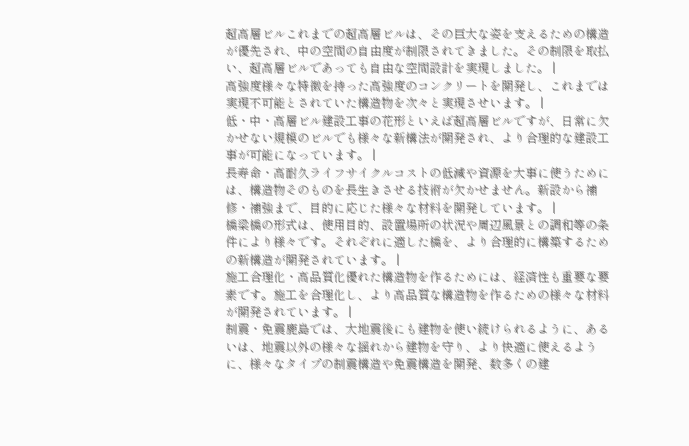超高層ビルこれまでの超高層ビルは、その巨大な姿を支えるための構造が優先され、中の空間の自由度が制限されてきました。その制限を取払い、超高層ビルであっても自由な空間設計を実現しました。 |
高強度様々な特徴を持った高強度のコンクリートを開発し、これまでは実現不可能とされていた構造物を次々と実現させいます。 |
低・中・高層ビル建設工事の花形といえば超高層ビルですが、日常に欠かせない規模のビルでも様々な新構法が開発され、より合理的な建設工事が可能になっています。 |
長寿命・高耐久ライフサイクルコストの低減や資源を大事に使うためには、構造物そのものを長生きさせる技術が欠かせません。新設から補修・補強まで、目的に応じた様々な材料を開発しています。 |
橋梁橋の形式は、使用目的、設置場所の状況や周辺風景との調和等の条件により様々です。それぞれに適した橋を、より合理的に構築するための新構造が開発されています。 |
施工合理化・高品質化優れた構造物を作るためには、経済性も重要な要素です。施工を合理化し、より高品質な構造物を作るための様々な材料が開発されています。 |
制震・免震鹿島では、大地震後にも建物を使い続けられるように、あるいは、地震以外の様々な揺れから建物を守り、より快適に使えるように、様々なタイプの制震構造や免震構造を開発、数多くの建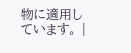物に適用しています。 |